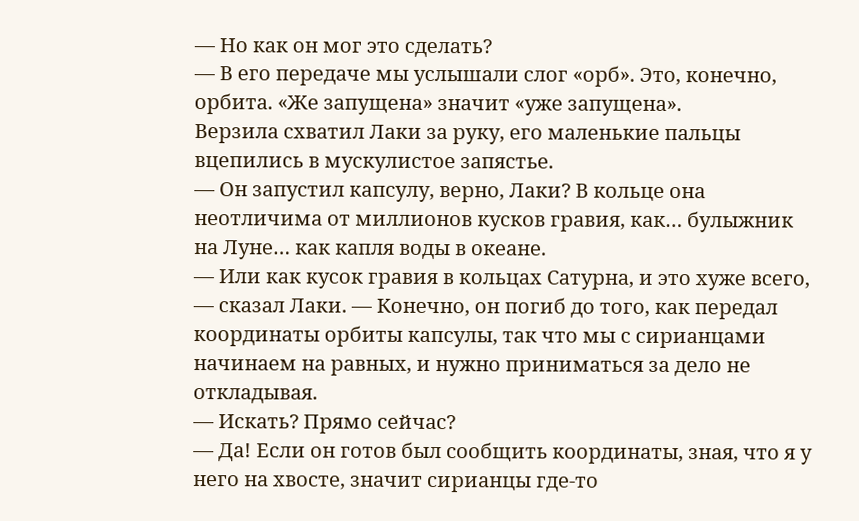— Но как он мог это сделать?
— В его передаче мы услышали слог «орб». Это, конечно, орбита. «Же запущена» значит «уже запущена».
Верзила схватил Лаки за руку, его маленькие пальцы вцепились в мускулистое запястье.
— Он запустил капсулу, верно, Лаки? В кольце она неотличима от миллионов кусков гравия, как… булыжник на Луне… как капля воды в океане.
— Или как кусок гравия в кольцах Сатурна, и это хуже всего, — сказал Лаки. — Конечно, он погиб до того, как передал координаты орбиты капсулы, так что мы с сирианцами начинаем на равных, и нужно приниматься за дело не откладывая.
— Искать? Прямо сейчас?
— Да! Если он готов был сообщить координаты, зная, что я у него на хвосте, значит сирианцы где-то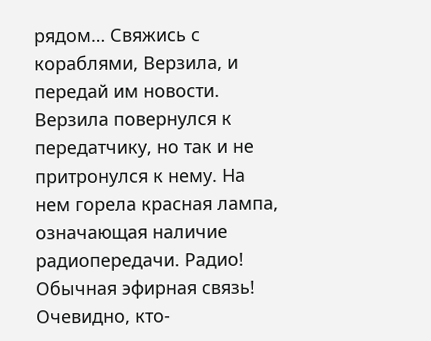рядом… Свяжись с кораблями, Верзила, и передай им новости.
Верзила повернулся к передатчику, но так и не притронулся к нему. На нем горела красная лампа, означающая наличие радиопередачи. Радио! Обычная эфирная связь! Очевидно, кто-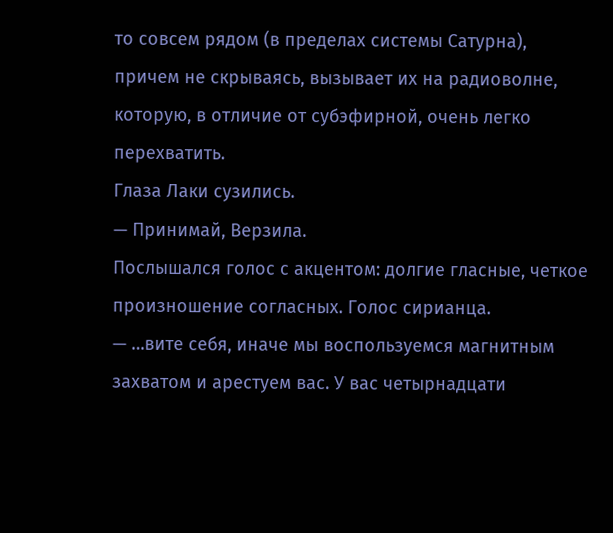то совсем рядом (в пределах системы Сатурна), причем не скрываясь, вызывает их на радиоволне, которую, в отличие от субэфирной, очень легко перехватить.
Глаза Лаки сузились.
— Принимай, Верзила.
Послышался голос с акцентом: долгие гласные, четкое произношение согласных. Голос сирианца.
— …вите себя, иначе мы воспользуемся магнитным захватом и арестуем вас. У вас четырнадцати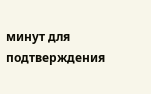минут для подтверждения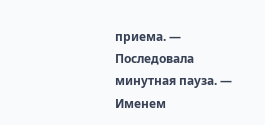приема. — Последовала минутная пауза. — Именем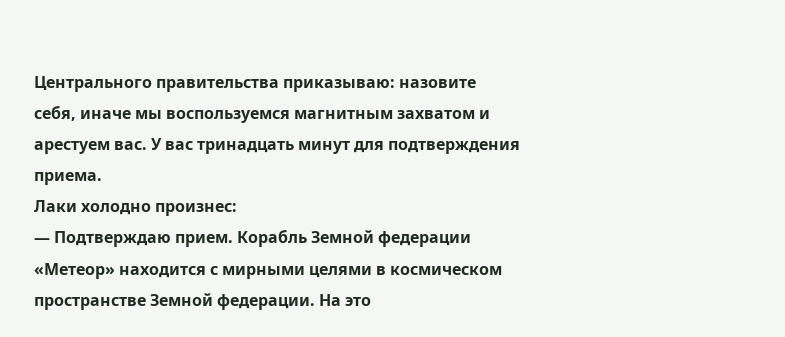Центрального правительства приказываю: назовите себя, иначе мы воспользуемся магнитным захватом и арестуем вас. У вас тринадцать минут для подтверждения приема.
Лаки холодно произнес:
— Подтверждаю прием. Корабль Земной федерации «Метеор» находится с мирными целями в космическом пространстве Земной федерации. На это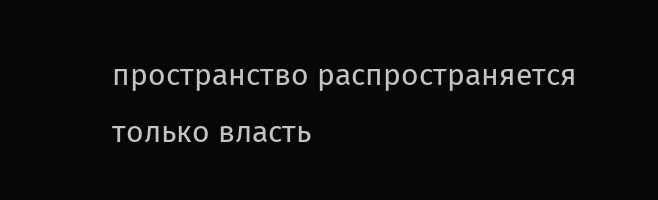пространство распространяется только власть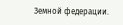Земной федерации.